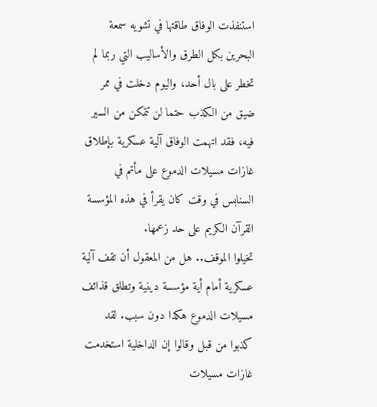استنفذت الوفاق طاقتها في تشويه سمعة البحرين بكل الطرق والأساليب التي ربما لم تخطر على بال أحد، واليوم دخلت في ممر ضيق من الكذب حتما لن تتمكن من السير فيه، فقد اتهمت الوفاق آلية عسكرية بإطلاق غازات مسيلات الدموع على مأتم في السنابس في وقت كان يقرأ في هذه المؤسسة القرآن الكريم على حد زعمها.
تخيلوا الموقف.. هل من المعقول أن تقف آلية عسكرية أمام أية مؤسسة دينية وتطلق قذائف مسيلات الدموع هكذا دون سبب. لقد كذبوا من قبل وقالوا إن الداخلية استخدمت غازات مسيلات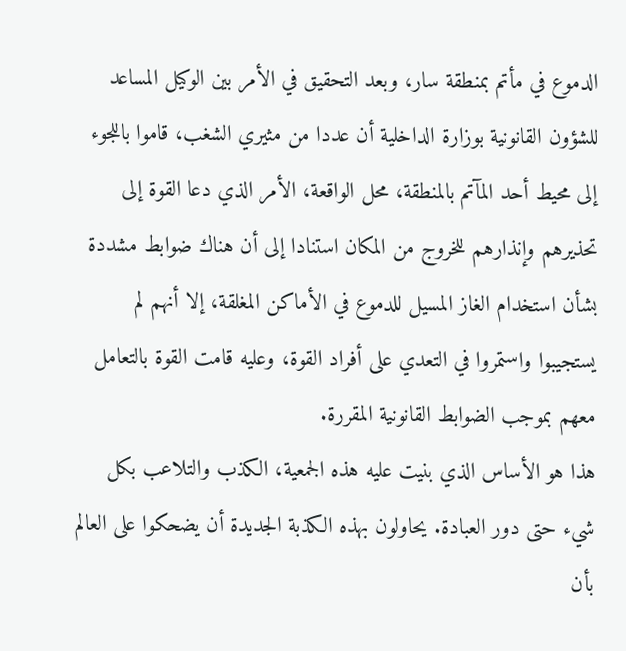الدموع في مأتم بمنطقة سار، وبعد التحقيق في الأمر بين الوكيل المساعد للشؤون القانونية بوزارة الداخلية أن عددا من مثيري الشغب، قاموا باللجوء إلى محيط أحد المآتم بالمنطقة، محل الواقعة، الأمر الذي دعا القوة إلى تحذيرهم وإنذارهم للخروج من المكان استنادا إلى أن هناك ضوابط مشددة بشأن استخدام الغاز المسيل للدموع في الأماكن المغلقة، إلا أنهم لم يستجيبوا واستمروا في التعدي على أفراد القوة، وعليه قامت القوة بالتعامل معهم بموجب الضوابط القانونية المقررة.
هذا هو الأساس الذي بنيت عليه هذه الجمعية، الكذب والتلاعب بكل شيء حتى دور العبادة. يحاولون بهذه الكذبة الجديدة أن يضحكوا على العالم بأن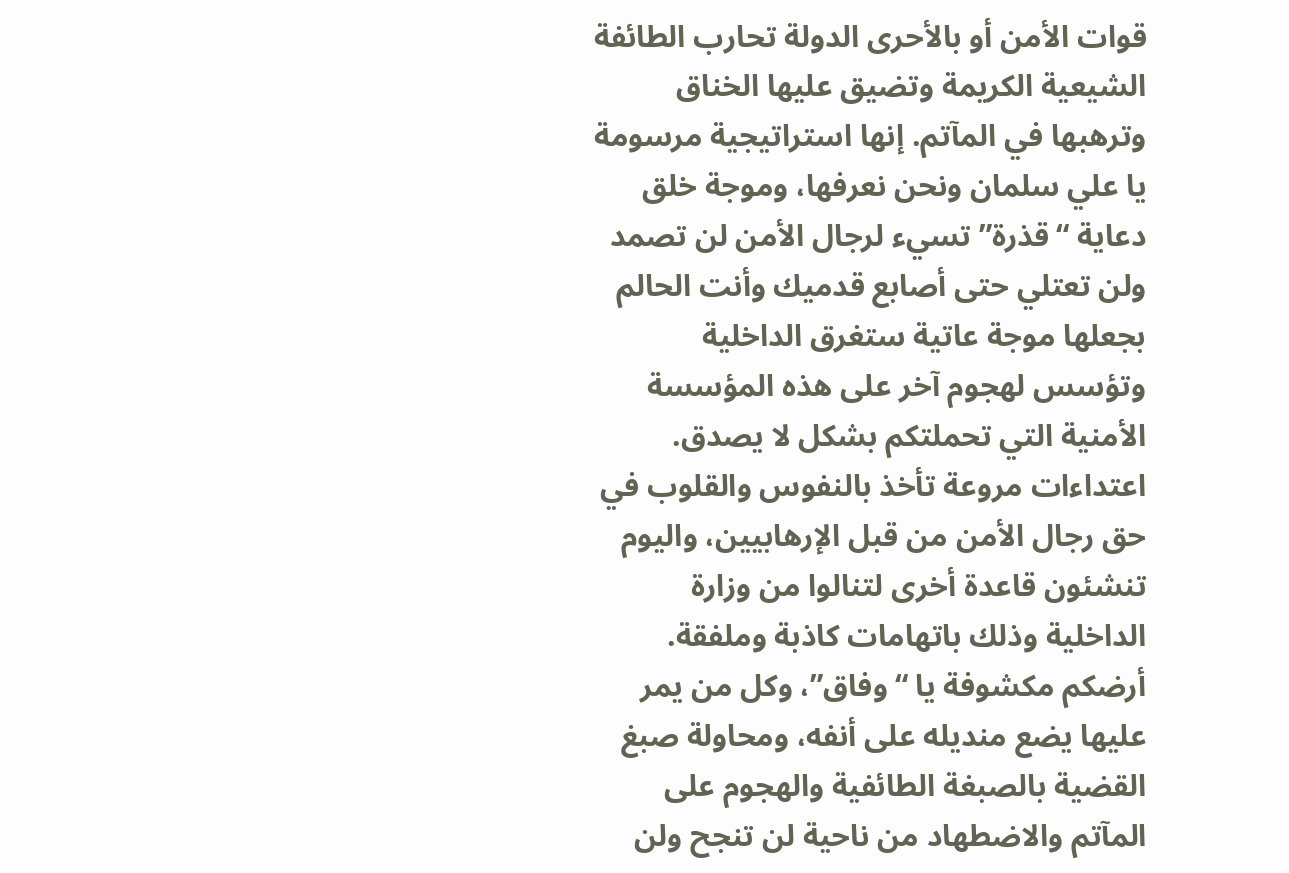قوات الأمن أو بالأحرى الدولة تحارب الطائفة الشيعية الكريمة وتضيق عليها الخناق وترهبها في المآتم. إنها استراتيجية مرسومة يا علي سلمان ونحن نعرفها، وموجة خلق دعاية “قذرة” تسيء لرجال الأمن لن تصمد ولن تعتلي حتى أصابع قدميك وأنت الحالم بجعلها موجة عاتية ستغرق الداخلية وتؤسس لهجوم آخر على هذه المؤسسة الأمنية التي تحملتكم بشكل لا يصدق.
اعتداءات مروعة تأخذ بالنفوس والقلوب في حق رجال الأمن من قبل الإرهابيين، واليوم تنشئون قاعدة أخرى لتنالوا من وزارة الداخلية وذلك باتهامات كاذبة وملفقة.
أرضكم مكشوفة يا “وفاق”، وكل من يمر عليها يضع منديله على أنفه، ومحاولة صبغ القضية بالصبغة الطائفية والهجوم على المآتم والاضطهاد من ناحية لن تنجح ولن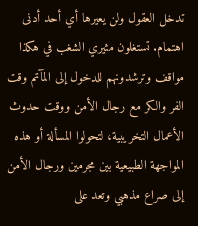تدخل العقول ولن يعيرها أي أحد أدنى اهتمام. تستغلون مثيري الشغب في هكذا مواقف وترشدونهم للدخول إلى المآتم وقت الفر والكر مع رجال الأمن ووقت حدوث الأعمال التخريبية، لتحولوا المسألة أو هذه المواجهة الطبيعية بين مجرمين ورجال الأمن إلى صراع مذهبي وتعد على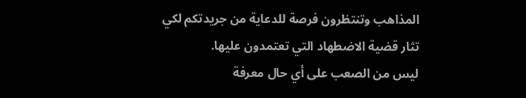المذاهب وتنتظرون فرصة للدعاية من جريدتكم لكي تثار قضية الاضطهاد التي تعتمدون عليها.
ليس من الصعب على أي حال معرفة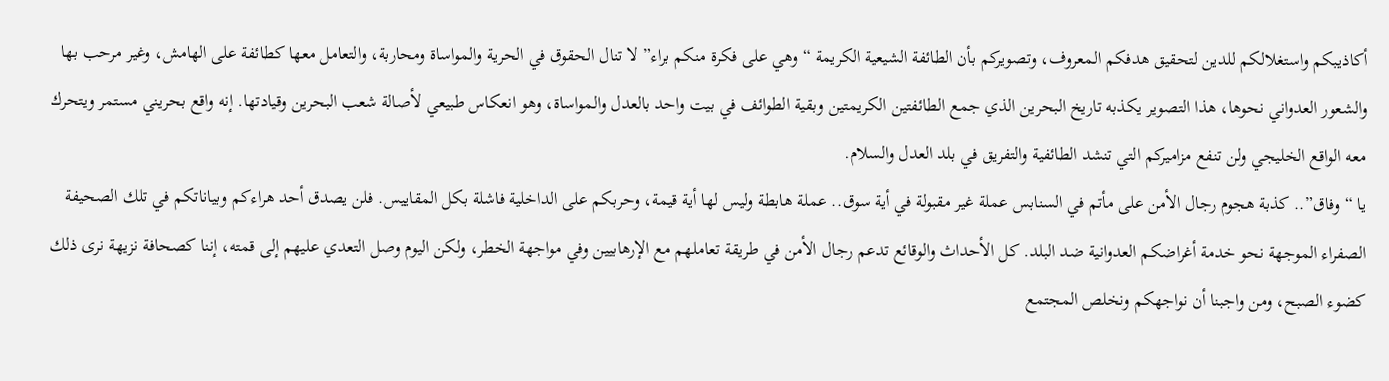أكاذيبكم واستغلالكم للدين لتحقيق هدفكم المعروف، وتصويركم بأن الطائفة الشيعية الكريمة “وهي على فكرة منكم براء” لا تنال الحقوق في الحرية والمواساة ومحاربة، والتعامل معها كطائفة على الهامش، وغير مرحب بها والشعور العدواني نحوها، هذا التصوير يكذبه تاريخ البحرين الذي جمع الطائفتين الكريمتين وبقية الطوائف في بيت واحد بالعدل والمواساة، وهو انعكاس طبيعي لأصالة شعب البحرين وقيادتها. إنه واقع بحريني مستمر ويتحرك معه الواقع الخليجي ولن تنفع مزاميركم التي تنشد الطائفية والتفريق في بلد العدل والسلام.
يا “وفاق”.. كذبة هجوم رجال الأمن على مأتم في السنابس عملة غير مقبولة في أية سوق.. عملة هابطة وليس لها أية قيمة، وحربكم على الداخلية فاشلة بكل المقاييس. فلن يصدق أحد هراءكم وبياناتكم في تلك الصحيفة الصفراء الموجهة نحو خدمة أغراضكم العدوانية ضد البلد. كل الأحداث والوقائع تدعم رجال الأمن في طريقة تعاملهم مع الإرهابيين وفي مواجهة الخطر، ولكن اليوم وصل التعدي عليهم إلى قمته، إننا كصحافة نزيهة نرى ذلك كضوء الصبح، ومن واجبنا أن نواجهكم ونخلص المجتمع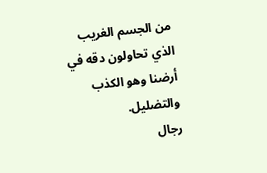من الجسم الغريب الذي تحاولون دقه في أرضنا وهو الكذب والتضليل.
رجال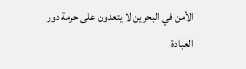الأمن في البحرين لا يتعدون على حرمة دور العبادة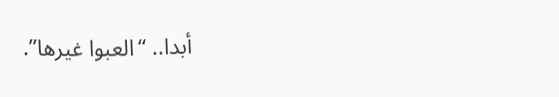أبدا.. “العبوا غيرها”.